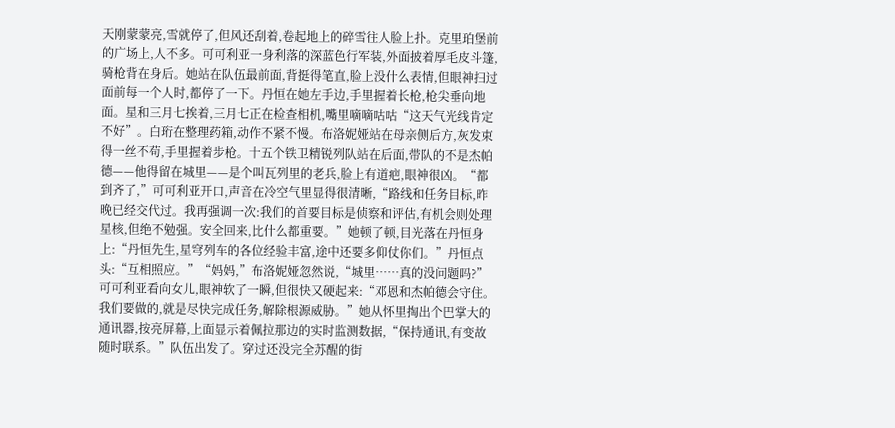天刚蒙蒙亮,雪就停了,但风还刮着,卷起地上的碎雪往人脸上扑。克里珀堡前的广场上,人不多。可可利亚一身利落的深蓝色行军装,外面披着厚毛皮斗篷,骑枪背在身后。她站在队伍最前面,背挺得笔直,脸上没什么表情,但眼神扫过面前每一个人时,都停了一下。丹恒在她左手边,手里握着长枪,枪尖垂向地面。星和三月七挨着,三月七正在检查相机,嘴里嘀嘀咕咕“这天气光线肯定不好”。白珩在整理药箱,动作不紧不慢。布洛妮娅站在母亲侧后方,灰发束得一丝不苟,手里握着步枪。十五个铁卫精锐列队站在后面,带队的不是杰帕德——他得留在城里——是个叫瓦列里的老兵,脸上有道疤,眼神很凶。“都到齐了,”可可利亚开口,声音在冷空气里显得很清晰,“路线和任务目标,昨晚已经交代过。我再强调一次:我们的首要目标是侦察和评估,有机会则处理星核,但绝不勉强。安全回来,比什么都重要。”她顿了顿,目光落在丹恒身上:“丹恒先生,星穹列车的各位经验丰富,途中还要多仰仗你们。”丹恒点头:“互相照应。”“妈妈,”布洛妮娅忽然说,“城里……真的没问题吗?”可可利亚看向女儿,眼神软了一瞬,但很快又硬起来:“邓恩和杰帕德会守住。我们要做的,就是尽快完成任务,解除根源威胁。”她从怀里掏出个巴掌大的通讯器,按亮屏幕,上面显示着佩拉那边的实时监测数据,“保持通讯,有变故随时联系。”队伍出发了。穿过还没完全苏醒的街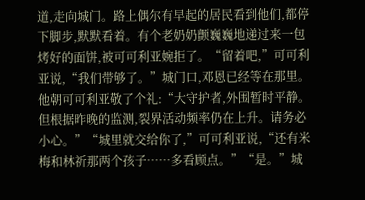道,走向城门。路上偶尔有早起的居民看到他们,都停下脚步,默默看着。有个老奶奶颤巍巍地递过来一包烤好的面饼,被可可利亚婉拒了。“留着吧,”可可利亚说,“我们带够了。”城门口,邓恩已经等在那里。他朝可可利亚敬了个礼:“大守护者,外围暂时平静。但根据昨晚的监测,裂界活动频率仍在上升。请务必小心。”“城里就交给你了,”可可利亚说,“还有米梅和林祈那两个孩子……多看顾点。”“是。”城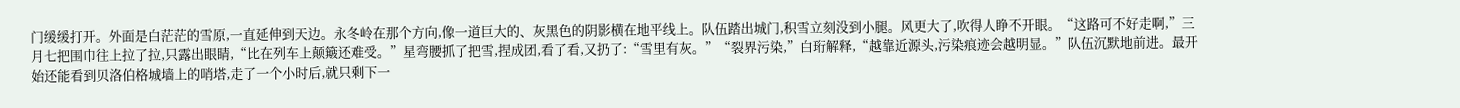门缓缓打开。外面是白茫茫的雪原,一直延伸到天边。永冬岭在那个方向,像一道巨大的、灰黑色的阴影横在地平线上。队伍踏出城门,积雪立刻没到小腿。风更大了,吹得人睁不开眼。“这路可不好走啊,”三月七把围巾往上拉了拉,只露出眼睛,“比在列车上颠簸还难受。”星弯腰抓了把雪,捏成团,看了看,又扔了:“雪里有灰。”“裂界污染,”白珩解释,“越靠近源头,污染痕迹会越明显。”队伍沉默地前进。最开始还能看到贝洛伯格城墙上的哨塔,走了一个小时后,就只剩下一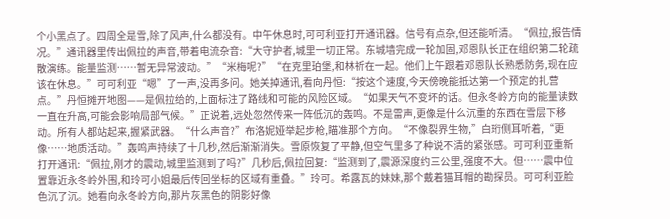个小黑点了。四周全是雪,除了风声,什么都没有。中午休息时,可可利亚打开通讯器。信号有点杂,但还能听清。“佩拉,报告情况。”通讯器里传出佩拉的声音,带着电流杂音:“大守护者,城里一切正常。东城墙完成一轮加固,邓恩队长正在组织第二轮疏散演练。能量监测……暂无异常波动。”“米梅呢?”“在克里珀堡,和林祈在一起。他们上午跟着邓恩队长熟悉防务,现在应该在休息。”可可利亚“嗯”了一声,没再多问。她关掉通讯,看向丹恒:“按这个速度,今天傍晚能抵达第一个预定的扎营点。”丹恒摊开地图——是佩拉给的,上面标注了路线和可能的风险区域。“如果天气不变坏的话。但永冬岭方向的能量读数一直在升高,可能会影响局部气候。”正说着,远处忽然传来一阵低沉的轰鸣。不是雷声,更像是什么沉重的东西在雪层下移动。所有人都站起来,握紧武器。“什么声音?”布洛妮娅举起步枪,瞄准那个方向。“不像裂界生物,”白珩侧耳听着,“更像……地质活动。”轰鸣声持续了十几秒,然后渐渐消失。雪原恢复了平静,但空气里多了种说不清的紧张感。可可利亚重新打开通讯:“佩拉,刚才的震动,城里监测到了吗?”几秒后,佩拉回复:“监测到了,震源深度约三公里,强度不大。但……震中位置靠近永冬岭外围,和玲可小姐最后传回坐标的区域有重叠。”玲可。希露瓦的妹妹,那个戴着猫耳帽的勘探员。可可利亚脸色沉了沉。她看向永冬岭方向,那片灰黑色的阴影好像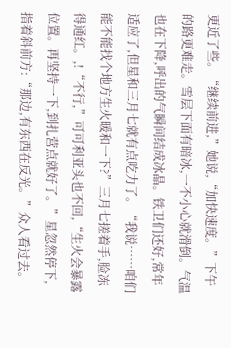更近了些。“继续前进,”她说,“加快速度。”下午的路更难走。雪层下面有暗冰,一不小心就滑倒。气温也在下降,呼出的气瞬间结成冰晶。铁卫们还好,常年适应了,但星和三月七就有点吃力了。“我说……咱们能不能找个地方生火暖和一下?”三月七搓着手,脸冻得通红。,!“不行,”可可利亚头也不回,“生火会暴露位置。再坚持一下,到扎营点就好了。”星忽然停下,指着斜前方:“那边,有东西在反光。”众人看过去。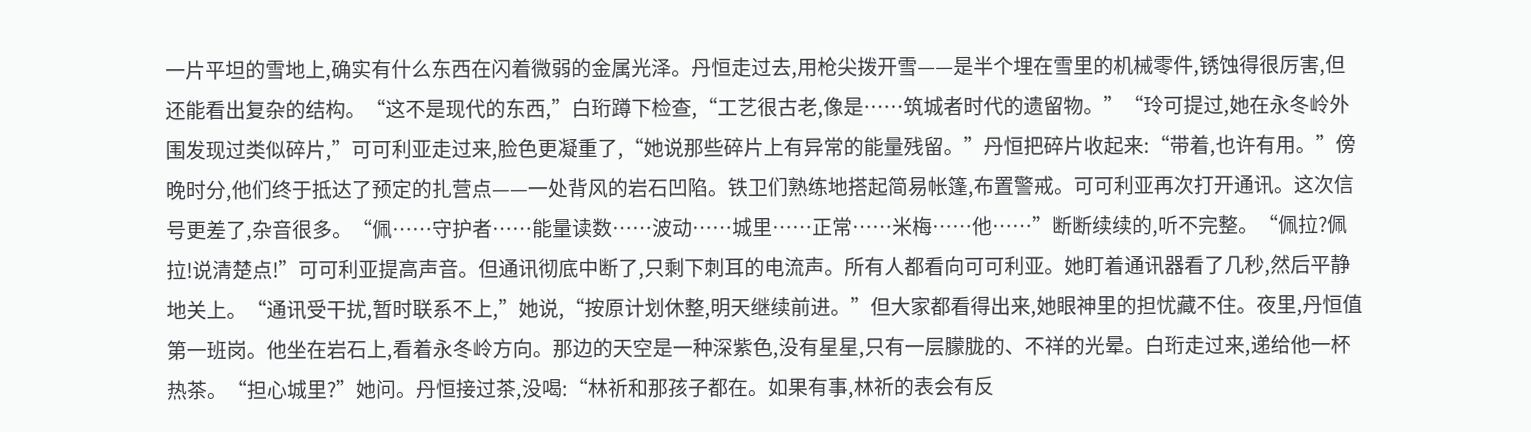一片平坦的雪地上,确实有什么东西在闪着微弱的金属光泽。丹恒走过去,用枪尖拨开雪——是半个埋在雪里的机械零件,锈蚀得很厉害,但还能看出复杂的结构。“这不是现代的东西,”白珩蹲下检查,“工艺很古老,像是……筑城者时代的遗留物。”“玲可提过,她在永冬岭外围发现过类似碎片,”可可利亚走过来,脸色更凝重了,“她说那些碎片上有异常的能量残留。”丹恒把碎片收起来:“带着,也许有用。”傍晚时分,他们终于抵达了预定的扎营点——一处背风的岩石凹陷。铁卫们熟练地搭起简易帐篷,布置警戒。可可利亚再次打开通讯。这次信号更差了,杂音很多。“佩……守护者……能量读数……波动……城里……正常……米梅……他……”断断续续的,听不完整。“佩拉?佩拉!说清楚点!”可可利亚提高声音。但通讯彻底中断了,只剩下刺耳的电流声。所有人都看向可可利亚。她盯着通讯器看了几秒,然后平静地关上。“通讯受干扰,暂时联系不上,”她说,“按原计划休整,明天继续前进。”但大家都看得出来,她眼神里的担忧藏不住。夜里,丹恒值第一班岗。他坐在岩石上,看着永冬岭方向。那边的天空是一种深紫色,没有星星,只有一层朦胧的、不祥的光晕。白珩走过来,递给他一杯热茶。“担心城里?”她问。丹恒接过茶,没喝:“林祈和那孩子都在。如果有事,林祈的表会有反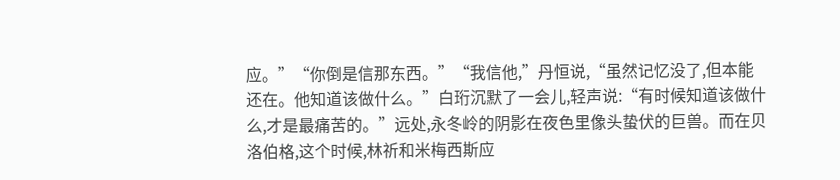应。”“你倒是信那东西。”“我信他,”丹恒说,“虽然记忆没了,但本能还在。他知道该做什么。”白珩沉默了一会儿,轻声说:“有时候知道该做什么,才是最痛苦的。”远处,永冬岭的阴影在夜色里像头蛰伏的巨兽。而在贝洛伯格,这个时候,林祈和米梅西斯应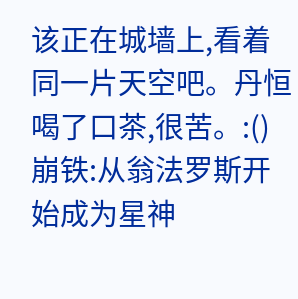该正在城墙上,看着同一片天空吧。丹恒喝了口茶,很苦。:()崩铁:从翁法罗斯开始成为星神